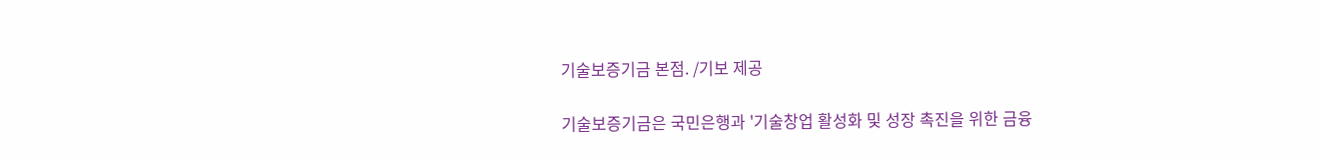기술보증기금 본점. /기보 제공

기술보증기금은 국민은행과 '기술창업 활성화 및 성장 촉진을 위한 금융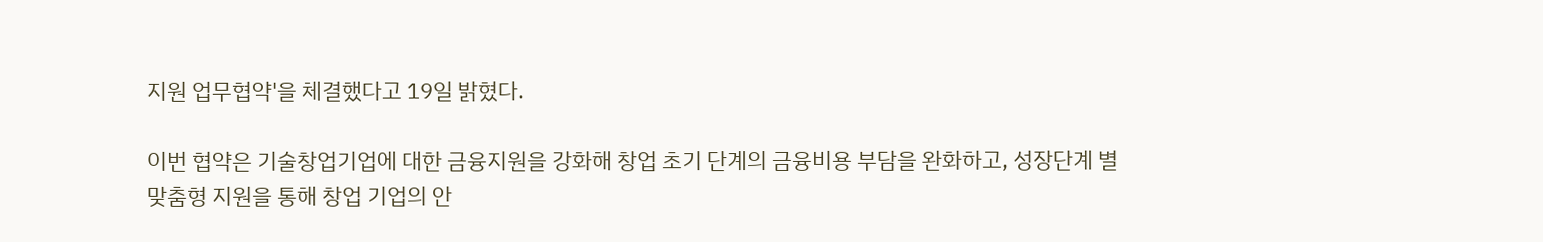지원 업무협약'을 체결했다고 19일 밝혔다.

이번 협약은 기술창업기업에 대한 금융지원을 강화해 창업 초기 단계의 금융비용 부담을 완화하고, 성장단계 별 맞춤형 지원을 통해 창업 기업의 안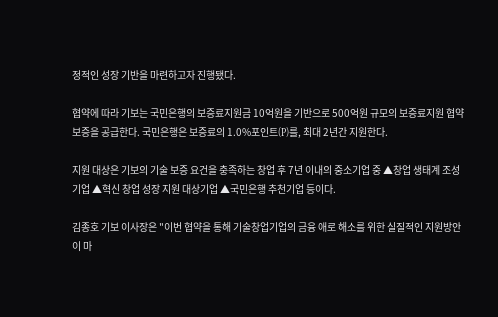정적인 성장 기반을 마련하고자 진행됐다.

협약에 따라 기보는 국민은행의 보증료지원금 10억원을 기반으로 500억원 규모의 보증료지원 협약보증을 공급한다. 국민은행은 보증료의 1.0%포인트(P)를, 최대 2년간 지원한다.

지원 대상은 기보의 기술 보증 요건을 충족하는 창업 후 7년 이내의 중소기업 중 ▲창업 생태계 조성기업 ▲혁신 창업 성장 지원 대상기업 ▲국민은행 추천기업 등이다.

김종호 기보 이사장은 "이번 협약을 통해 기술창업기업의 금융 애로 해소를 위한 실질적인 지원방안이 마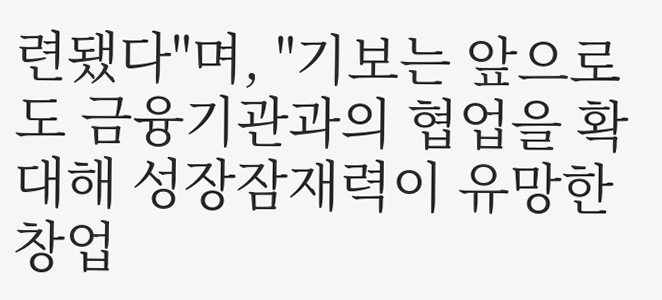련됐다"며, "기보는 앞으로도 금융기관과의 협업을 확대해 성장잠재력이 유망한 창업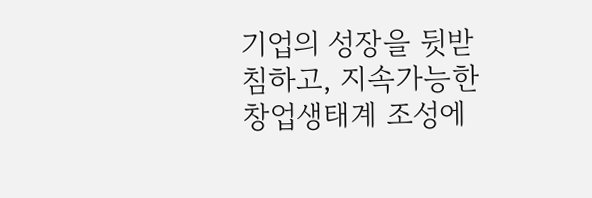기업의 성장을 뒷받침하고, 지속가능한 창업생태계 조성에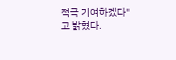적극 기여하겠다"고 밝혔다.